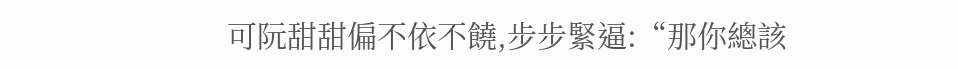可阮甜甜偏不依不饒,步步緊逼:“那你總該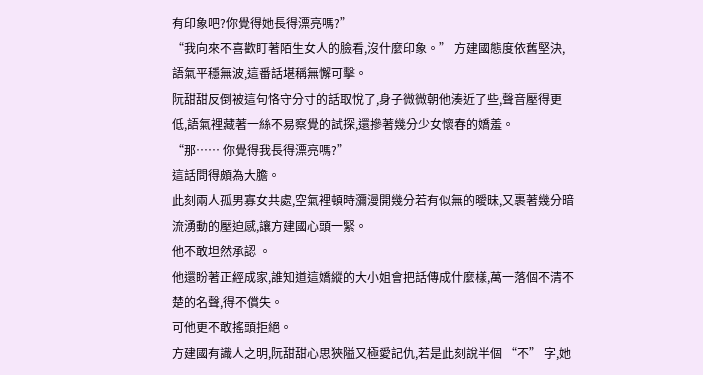有印象吧?你覺得她長得漂亮嗎?”
“我向來不喜歡盯著陌生女人的臉看,沒什麼印象。” 方建國態度依舊堅決,語氣平穩無波,這番話堪稱無懈可擊。
阮甜甜反倒被這句恪守分寸的話取悅了,身子微微朝他湊近了些,聲音壓得更低,語氣裡藏著一絲不易察覺的試探,還摻著幾分少女懷春的嬌羞。
“那…… 你覺得我長得漂亮嗎?”
這話問得頗為大膽。
此刻兩人孤男寡女共處,空氣裡頓時瀰漫開幾分若有似無的曖昧,又裹著幾分暗流湧動的壓迫感,讓方建國心頭一緊。
他不敢坦然承認 。
他還盼著正經成家,誰知道這嬌縱的大小姐會把話傳成什麼樣,萬一落個不清不楚的名聲,得不償失。
可他更不敢搖頭拒絕。
方建國有識人之明,阮甜甜心思狹隘又極愛記仇,若是此刻說半個 “不” 字,她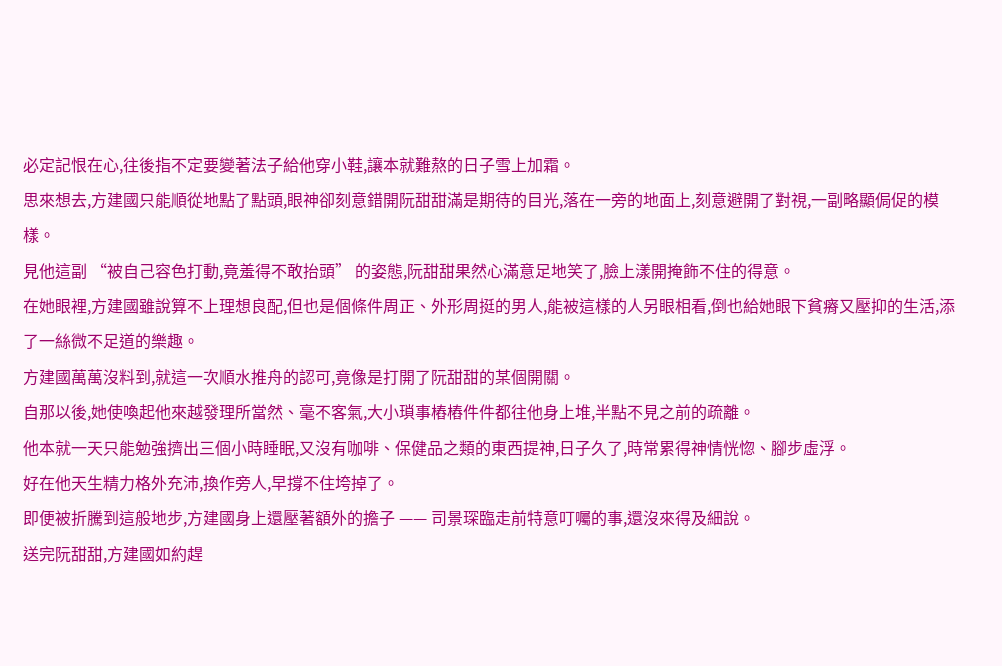必定記恨在心,往後指不定要變著法子給他穿小鞋,讓本就難熬的日子雪上加霜。
思來想去,方建國只能順從地點了點頭,眼神卻刻意錯開阮甜甜滿是期待的目光,落在一旁的地面上,刻意避開了對視,一副略顯侷促的模樣。
見他這副 “被自己容色打動,竟羞得不敢抬頭” 的姿態,阮甜甜果然心滿意足地笑了,臉上漾開掩飾不住的得意。
在她眼裡,方建國雖說算不上理想良配,但也是個條件周正、外形周挺的男人,能被這樣的人另眼相看,倒也給她眼下貧瘠又壓抑的生活,添了一絲微不足道的樂趣。
方建國萬萬沒料到,就這一次順水推舟的認可,竟像是打開了阮甜甜的某個開關。
自那以後,她使喚起他來越發理所當然、毫不客氣,大小瑣事樁樁件件都往他身上堆,半點不見之前的疏離。
他本就一天只能勉強擠出三個小時睡眠,又沒有咖啡、保健品之類的東西提神,日子久了,時常累得神情恍惚、腳步虛浮。
好在他天生精力格外充沛,換作旁人,早撐不住垮掉了。
即便被折騰到這般地步,方建國身上還壓著額外的擔子 —— 司景琛臨走前特意叮囑的事,還沒來得及細說。
送完阮甜甜,方建國如約趕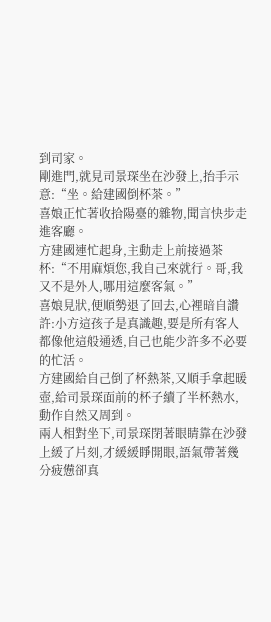到司家。
剛進門,就見司景琛坐在沙發上,抬手示意:“坐。給建國倒杯茶。”
喜娘正忙著收拾陽臺的雜物,聞言快步走進客廳。
方建國連忙起身,主動走上前接過茶杯:“不用麻煩您,我自己來就行。哥,我又不是外人,哪用這麼客氣。”
喜娘見狀,便順勢退了回去,心裡暗自讚許:小方這孩子是真識趣,要是所有客人都像他這般通透,自己也能少許多不必要的忙活。
方建國給自己倒了杯熱茶,又順手拿起暖壺,給司景琛面前的杯子續了半杯熱水,動作自然又周到。
兩人相對坐下,司景琛閉著眼睛靠在沙發上緩了片刻,才緩緩睜開眼,語氣帶著幾分疲憊卻真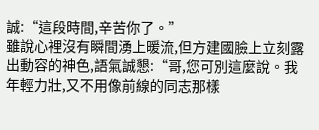誠:“這段時間,辛苦你了。”
雖說心裡沒有瞬間湧上暖流,但方建國臉上立刻露出動容的神色,語氣誠懇:“哥,您可別這麼說。我年輕力壯,又不用像前線的同志那樣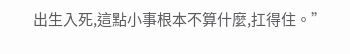出生入死,這點小事根本不算什麼,扛得住。”